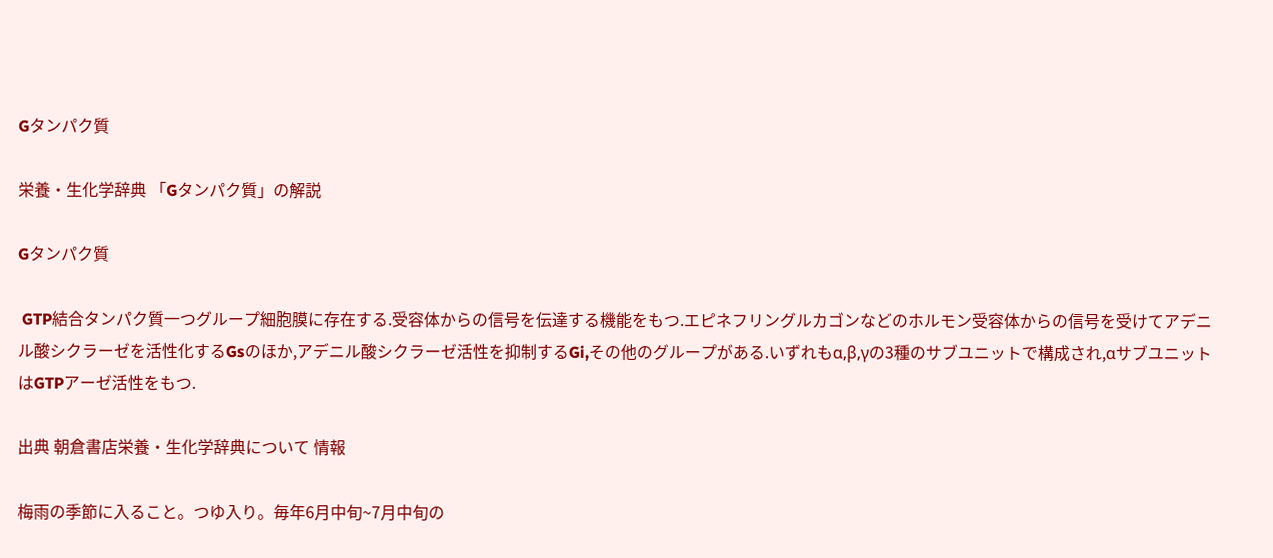Gタンパク質

栄養・生化学辞典 「Gタンパク質」の解説

Gタンパク質

 GTP結合タンパク質一つグループ細胞膜に存在する.受容体からの信号を伝達する機能をもつ.エピネフリングルカゴンなどのホルモン受容体からの信号を受けてアデニル酸シクラーゼを活性化するGsのほか,アデニル酸シクラーゼ活性を抑制するGi,その他のグループがある.いずれもα,β,γの3種のサブユニットで構成され,αサブユニットはGTPアーゼ活性をもつ.

出典 朝倉書店栄養・生化学辞典について 情報

梅雨の季節に入ること。つゆ入り。毎年6月中旬~7月中旬の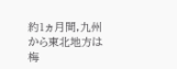約1ヵ月間,九州から東北地方は梅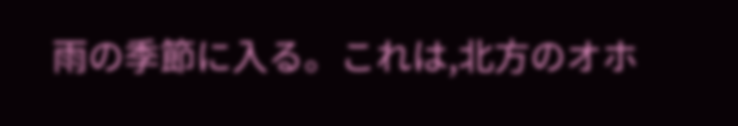雨の季節に入る。これは,北方のオホ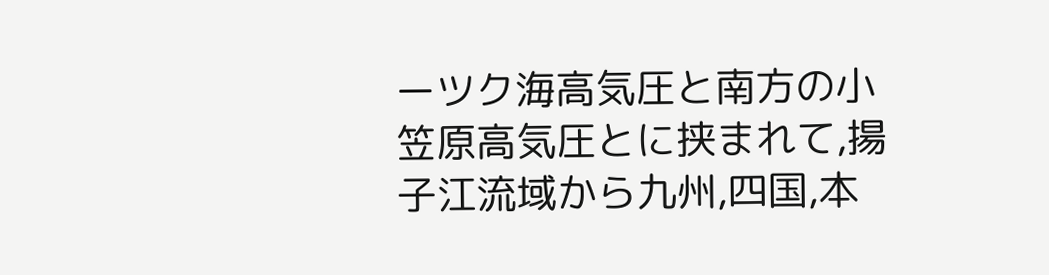ーツク海高気圧と南方の小笠原高気圧とに挟まれて,揚子江流域から九州,四国,本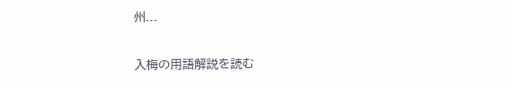州...

入梅の用語解説を読む